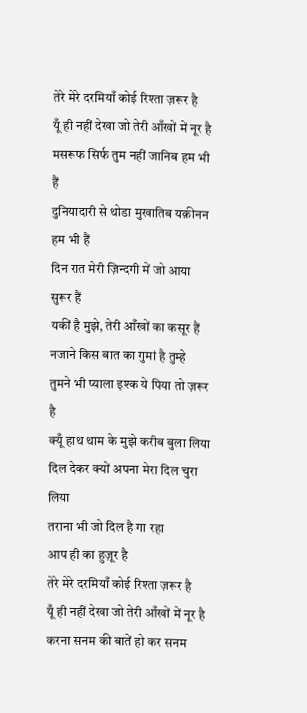तेरे मेरे दरमियाँ कोई रिश्ता ज़रूर है
यूँ ही नहीं देखा जो तेरी आँखों में नूर है
मसरूफ सिर्फ तुम नहीं जानिब हम भी हैं
दुनियादारी से थोडा मुखातिब यक़ीनन हम भी हैं
दिन रात मेरी ज़िन्दगी में जो आया सुरूर हैं
यकीं है मुझे, तेरी आँखों का कसूर हैं
नजाने किस बात का गुमां है तुम्हे
तुमने भी प्याला इश्क ये पिया तो ज़रूर है
क्यूँ हाथ थाम के मुझे करीब बुला लिया
दिल देकर क्यों अपना मेरा दिल चुरा लिया
तराना भी जो दिल है गा रहा
आप ही का हुज़ूर है
तेरे मेरे दरमियाँ कोई रिश्ता ज़रूर है
यूँ ही नहीं देखा जो तेरी आँखों में नूर है
करना सनम की बातें हो कर सनम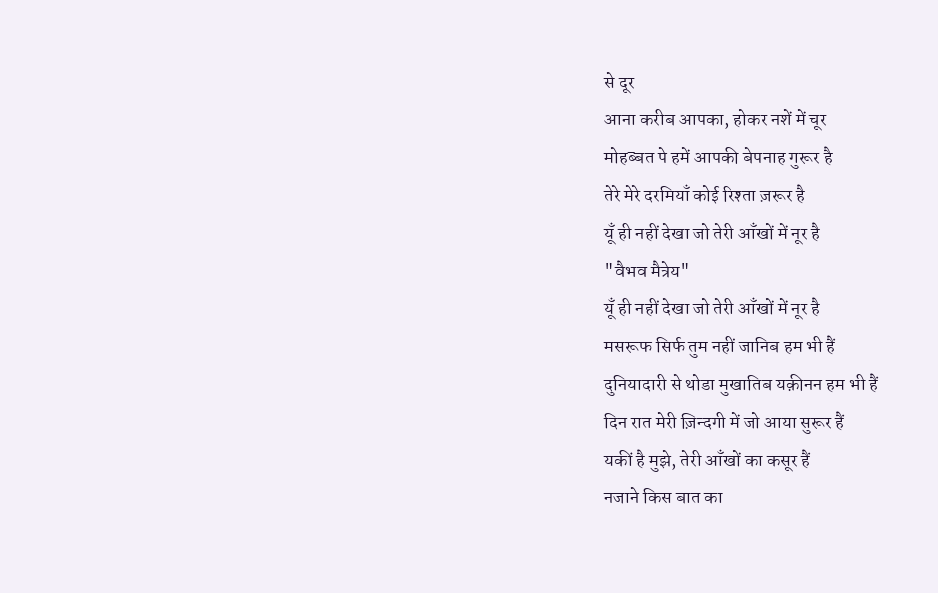से दूर
आना करीब आपका, होकर नशें में चूर
मोहब्बत पे हमें आपकी बेपनाह गुरूर है
तेरे मेरे दरमियाँ कोई रिश्ता ज़रूर है
यूँ ही नहीं देखा जो तेरी आँखों में नूर है
"वैभव मैत्रेय"
यूँ ही नहीं देखा जो तेरी आँखों में नूर है
मसरूफ सिर्फ तुम नहीं जानिब हम भी हैं
दुनियादारी से थोडा मुखातिब यक़ीनन हम भी हैं
दिन रात मेरी ज़िन्दगी में जो आया सुरूर हैं
यकीं है मुझे, तेरी आँखों का कसूर हैं
नजाने किस बात का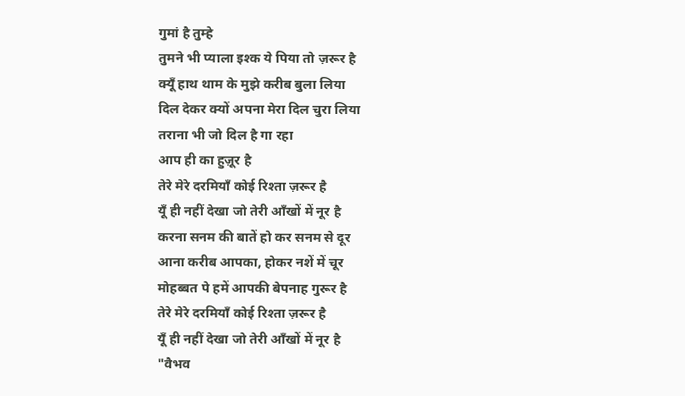गुमां है तुम्हे
तुमने भी प्याला इश्क ये पिया तो ज़रूर है
क्यूँ हाथ थाम के मुझे करीब बुला लिया
दिल देकर क्यों अपना मेरा दिल चुरा लिया
तराना भी जो दिल है गा रहा
आप ही का हुज़ूर है
तेरे मेरे दरमियाँ कोई रिश्ता ज़रूर है
यूँ ही नहीं देखा जो तेरी आँखों में नूर है
करना सनम की बातें हो कर सनम से दूर
आना करीब आपका, होकर नशें में चूर
मोहब्बत पे हमें आपकी बेपनाह गुरूर है
तेरे मेरे दरमियाँ कोई रिश्ता ज़रूर है
यूँ ही नहीं देखा जो तेरी आँखों में नूर है
"वैभव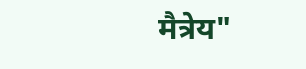मैत्रेय"